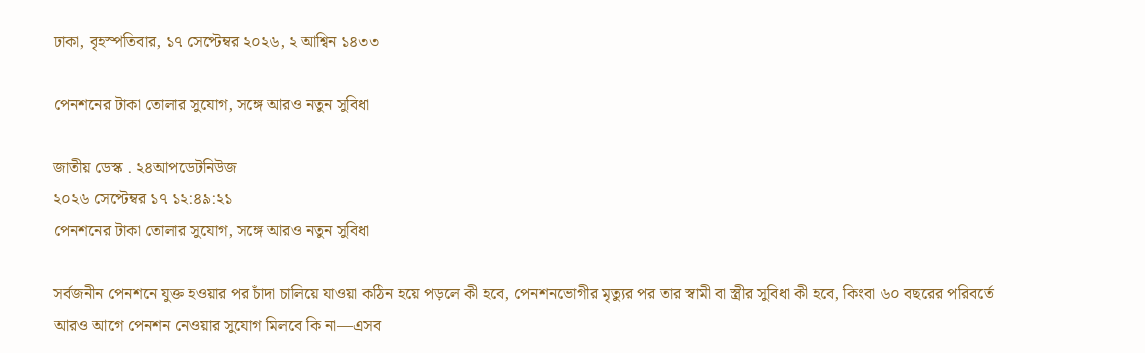ঢাকা, বৃহস্পতিবার, ১৭ সেপ্টেম্বর ২০২৬, ২ আশ্বিন ১৪৩৩

পেনশনের টাকা তোলার সুযোগ, সঙ্গে আরও নতুন সুবিধা

জাতীয় ডেস্ক . ২৪আপডেটনিউজ
২০২৬ সেপ্টেম্বর ১৭ ১২:৪৯:২১
পেনশনের টাকা তোলার সুযোগ, সঙ্গে আরও নতুন সুবিধা

সর্বজনীন পেনশনে যুক্ত হওয়ার পর চাঁদা চালিয়ে যাওয়া কঠিন হয়ে পড়লে কী হবে, পেনশনভোগীর মৃত্যুর পর তার স্বামী বা স্ত্রীর সুবিধা কী হবে, কিংবা ৬০ বছরের পরিবর্তে আরও আগে পেনশন নেওয়ার সুযোগ মিলবে কি না—এসব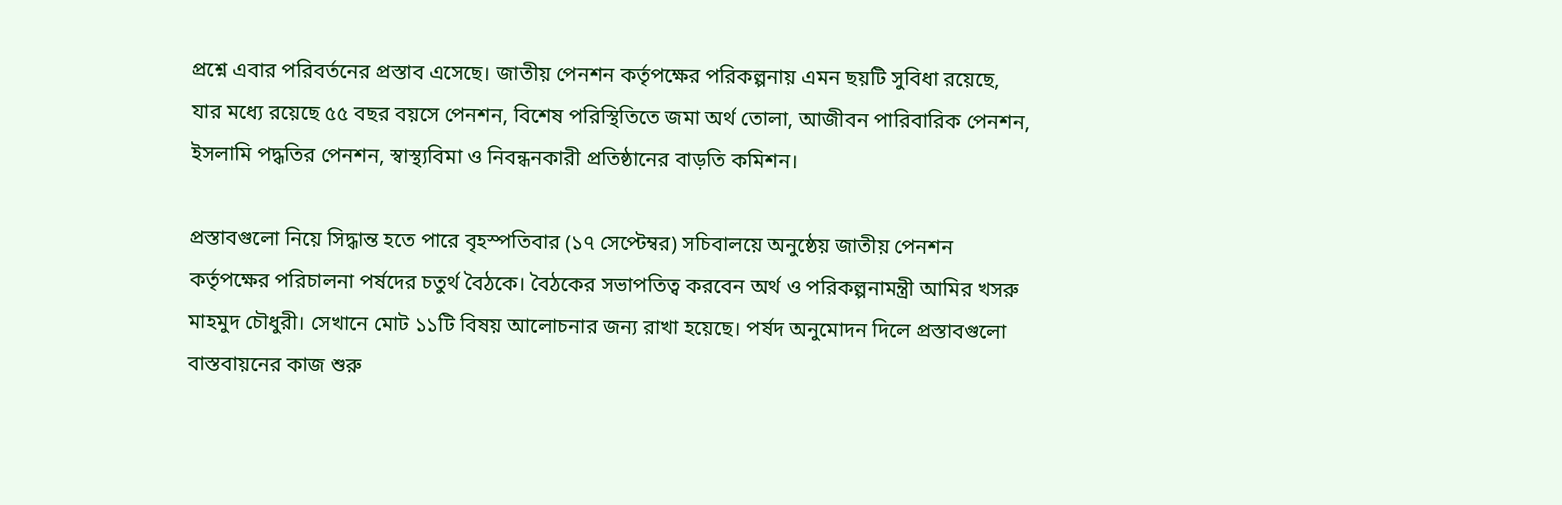প্রশ্নে এবার পরিবর্তনের প্রস্তাব এসেছে। জাতীয় পেনশন কর্তৃপক্ষের পরিকল্পনায় এমন ছয়টি সুবিধা রয়েছে, যার মধ্যে রয়েছে ৫৫ বছর বয়সে পেনশন, বিশেষ পরিস্থিতিতে জমা অর্থ তোলা, আজীবন পারিবারিক পেনশন, ইসলামি পদ্ধতির পেনশন, স্বাস্থ্যবিমা ও নিবন্ধনকারী প্রতিষ্ঠানের বাড়তি কমিশন।

প্রস্তাবগুলো নিয়ে সিদ্ধান্ত হতে পারে বৃহস্পতিবার (১৭ সেপ্টেম্বর) সচিবালয়ে অনুষ্ঠেয় জাতীয় পেনশন কর্তৃপক্ষের পরিচালনা পর্ষদের চতুর্থ বৈঠকে। বৈঠকের সভাপতিত্ব করবেন অর্থ ও পরিকল্পনামন্ত্রী আমির খসরু মাহমুদ চৌধুরী। সেখানে মোট ১১টি বিষয় আলোচনার জন্য রাখা হয়েছে। পর্ষদ অনুমোদন দিলে প্রস্তাবগুলো বাস্তবায়নের কাজ শুরু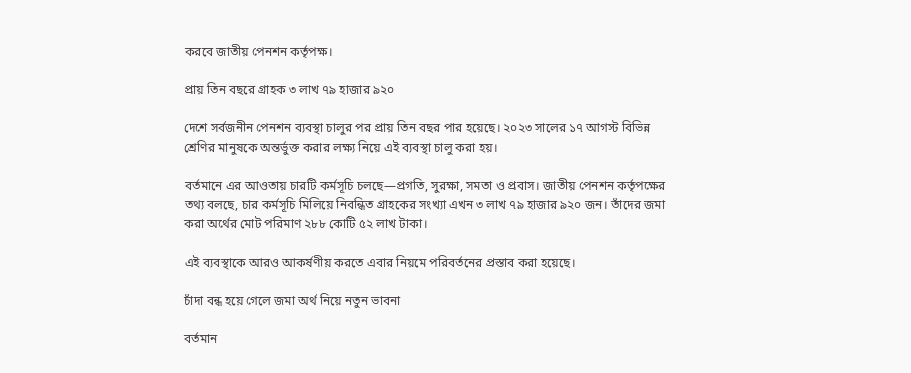করবে জাতীয় পেনশন কর্তৃপক্ষ।

প্রায় তিন বছরে গ্রাহক ৩ লাখ ৭৯ হাজার ৯২০

দেশে সর্বজনীন পেনশন ব্যবস্থা চালুর পর প্রায় তিন বছর পার হয়েছে। ২০২৩ সালের ১৭ আগস্ট বিভিন্ন শ্রেণির মানুষকে অন্তর্ভুক্ত করার লক্ষ্য নিয়ে এই ব্যবস্থা চালু করা হয়।

বর্তমানে এর আওতায় চারটি কর্মসূচি চলছে—প্রগতি, সুরক্ষা, সমতা ও প্রবাস। জাতীয় পেনশন কর্তৃপক্ষের তথ্য বলছে, চার কর্মসূচি মিলিয়ে নিবন্ধিত গ্রাহকের সংখ্যা এখন ৩ লাখ ৭৯ হাজার ৯২০ জন। তাঁদের জমা করা অর্থের মোট পরিমাণ ২৮৮ কোটি ৫২ লাখ টাকা।

এই ব্যবস্থাকে আরও আকর্ষণীয় করতে এবার নিয়মে পরিবর্তনের প্রস্তাব করা হয়েছে।

চাঁদা বন্ধ হয়ে গেলে জমা অর্থ নিয়ে নতুন ভাবনা

বর্তমান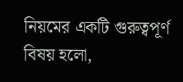নিয়মের একটি গুরুত্বপূর্ণ বিষয় হলো,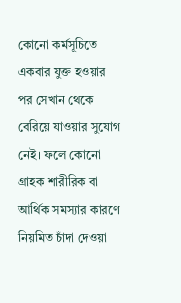কোনো কর্মসূচিতে একবার যুক্ত হওয়ার পর সেখান থেকে বেরিয়ে যাওয়ার সুযোগ নেই। ফলে কোনো গ্রাহক শারীরিক বা আর্থিক সমস্যার কারণে নিয়মিত চাঁদা দেওয়া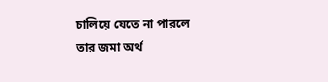চালিয়ে যেতে না পারলে তার জমা অর্থ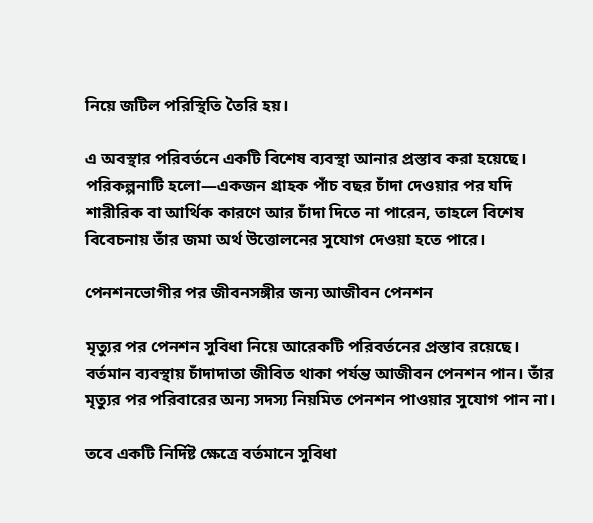নিয়ে জটিল পরিস্থিতি তৈরি হয়।

এ অবস্থার পরিবর্তনে একটি বিশেষ ব্যবস্থা আনার প্রস্তাব করা হয়েছে। পরিকল্পনাটি হলো—একজন গ্রাহক পাঁচ বছর চাঁদা দেওয়ার পর যদি শারীরিক বা আর্থিক কারণে আর চাঁদা দিতে না পারেন, তাহলে বিশেষ বিবেচনায় তাঁর জমা অর্থ উত্তোলনের সুযোগ দেওয়া হতে পারে।

পেনশনভোগীর পর জীবনসঙ্গীর জন্য আজীবন পেনশন

মৃত্যুর পর পেনশন সুবিধা নিয়ে আরেকটি পরিবর্তনের প্রস্তাব রয়েছে। বর্তমান ব্যবস্থায় চাঁদাদাতা জীবিত থাকা পর্যন্ত আজীবন পেনশন পান। তাঁর মৃত্যুর পর পরিবারের অন্য সদস্য নিয়মিত পেনশন পাওয়ার সুযোগ পান না।

তবে একটি নির্দিষ্ট ক্ষেত্রে বর্তমানে সুবিধা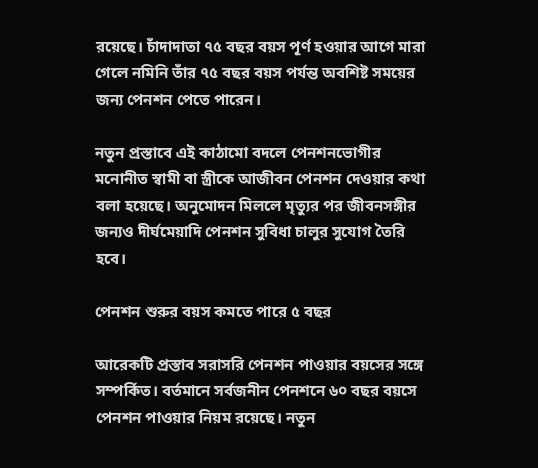রয়েছে। চাঁদাদাতা ৭৫ বছর বয়স পূর্ণ হওয়ার আগে মারা গেলে নমিনি তাঁর ৭৫ বছর বয়স পর্যন্ত অবশিষ্ট সময়ের জন্য পেনশন পেতে পারেন।

নতুন প্রস্তাবে এই কাঠামো বদলে পেনশনভোগীর মনোনীত স্বামী বা স্ত্রীকে আজীবন পেনশন দেওয়ার কথা বলা হয়েছে। অনুমোদন মিললে মৃত্যুর পর জীবনসঙ্গীর জন্যও দীর্ঘমেয়াদি পেনশন সুবিধা চালুর সুযোগ তৈরি হবে।

পেনশন শুরুর বয়স কমতে পারে ৫ বছর

আরেকটি প্রস্তাব সরাসরি পেনশন পাওয়ার বয়সের সঙ্গে সম্পর্কিত। বর্তমানে সর্বজনীন পেনশনে ৬০ বছর বয়সে পেনশন পাওয়ার নিয়ম রয়েছে। নতুন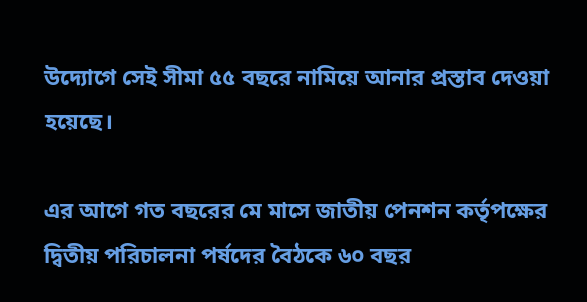উদ্যোগে সেই সীমা ৫৫ বছরে নামিয়ে আনার প্রস্তাব দেওয়া হয়েছে।

এর আগে গত বছরের মে মাসে জাতীয় পেনশন কর্তৃপক্ষের দ্বিতীয় পরিচালনা পর্ষদের বৈঠকে ৬০ বছর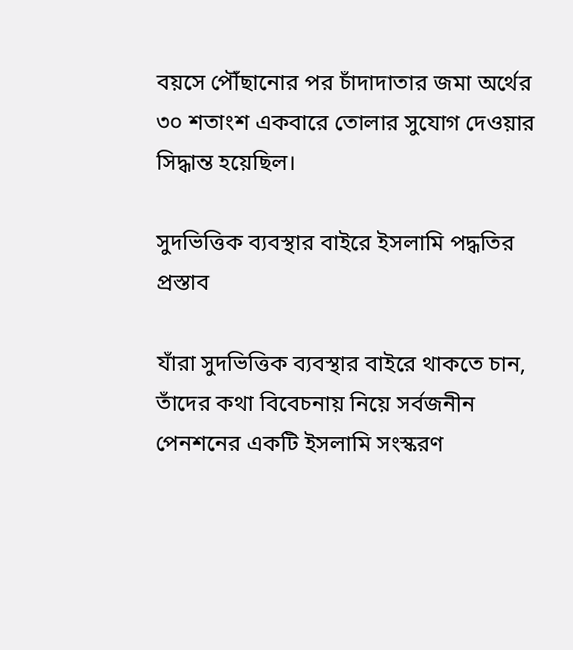বয়সে পৌঁছানোর পর চাঁদাদাতার জমা অর্থের ৩০ শতাংশ একবারে তোলার সুযোগ দেওয়ার সিদ্ধান্ত হয়েছিল।

সুদভিত্তিক ব্যবস্থার বাইরে ইসলামি পদ্ধতির প্রস্তাব

যাঁরা সুদভিত্তিক ব্যবস্থার বাইরে থাকতে চান, তাঁদের কথা বিবেচনায় নিয়ে সর্বজনীন পেনশনের একটি ইসলামি সংস্করণ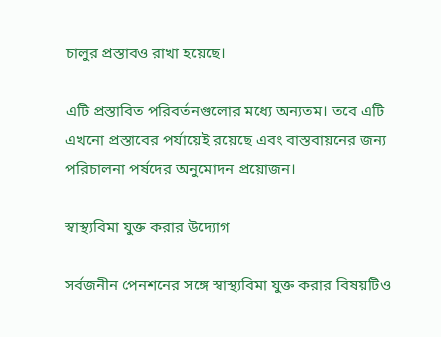চালুর প্রস্তাবও রাখা হয়েছে।

এটি প্রস্তাবিত পরিবর্তনগুলোর মধ্যে অন্যতম। তবে এটি এখনো প্রস্তাবের পর্যায়েই রয়েছে এবং বাস্তবায়নের জন্য পরিচালনা পর্ষদের অনুমোদন প্রয়োজন।

স্বাস্থ্যবিমা যুক্ত করার উদ্যোগ

সর্বজনীন পেনশনের সঙ্গে স্বাস্থ্যবিমা যুক্ত করার বিষয়টিও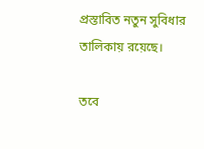প্রস্তাবিত নতুন সুবিধার তালিকায় রয়েছে।

তবে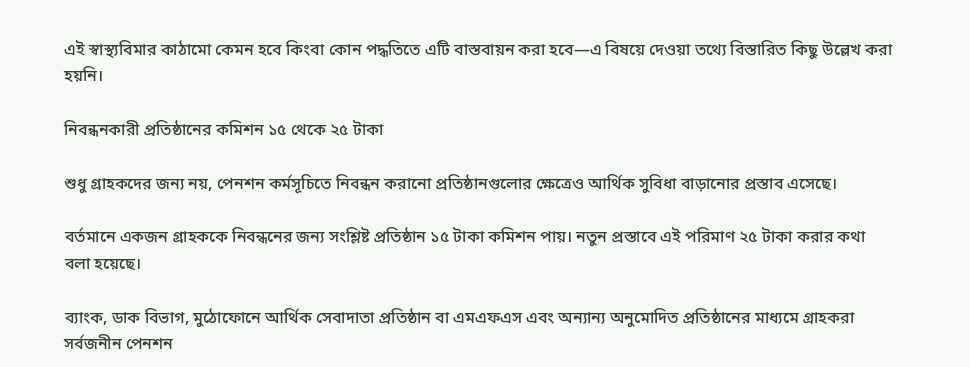এই স্বাস্থ্যবিমার কাঠামো কেমন হবে কিংবা কোন পদ্ধতিতে এটি বাস্তবায়ন করা হবে—এ বিষয়ে দেওয়া তথ্যে বিস্তারিত কিছু উল্লেখ করা হয়নি।

নিবন্ধনকারী প্রতিষ্ঠানের কমিশন ১৫ থেকে ২৫ টাকা

শুধু গ্রাহকদের জন্য নয়, পেনশন কর্মসূচিতে নিবন্ধন করানো প্রতিষ্ঠানগুলোর ক্ষেত্রেও আর্থিক সুবিধা বাড়ানোর প্রস্তাব এসেছে।

বর্তমানে একজন গ্রাহককে নিবন্ধনের জন্য সংশ্লিষ্ট প্রতিষ্ঠান ১৫ টাকা কমিশন পায়। নতুন প্রস্তাবে এই পরিমাণ ২৫ টাকা করার কথা বলা হয়েছে।

ব্যাংক, ডাক বিভাগ, মুঠোফোনে আর্থিক সেবাদাতা প্রতিষ্ঠান বা এমএফএস এবং অন্যান্য অনুমোদিত প্রতিষ্ঠানের মাধ্যমে গ্রাহকরা সর্বজনীন পেনশন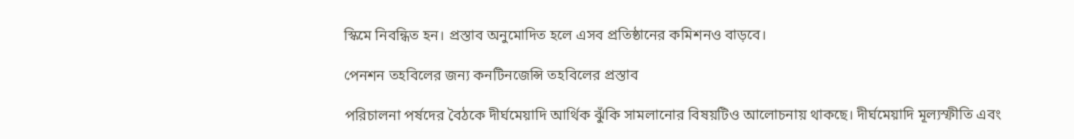স্কিমে নিবন্ধিত হন। প্রস্তাব অনুমোদিত হলে এসব প্রতিষ্ঠানের কমিশনও বাড়বে।

পেনশন তহবিলের জন্য কনটিনজেন্সি তহবিলের প্রস্তাব

পরিচালনা পর্ষদের বৈঠকে দীর্ঘমেয়াদি আর্থিক ঝুঁকি সামলানোর বিষয়টিও আলোচনায় থাকছে। দীর্ঘমেয়াদি মূল্যস্ফীতি এবং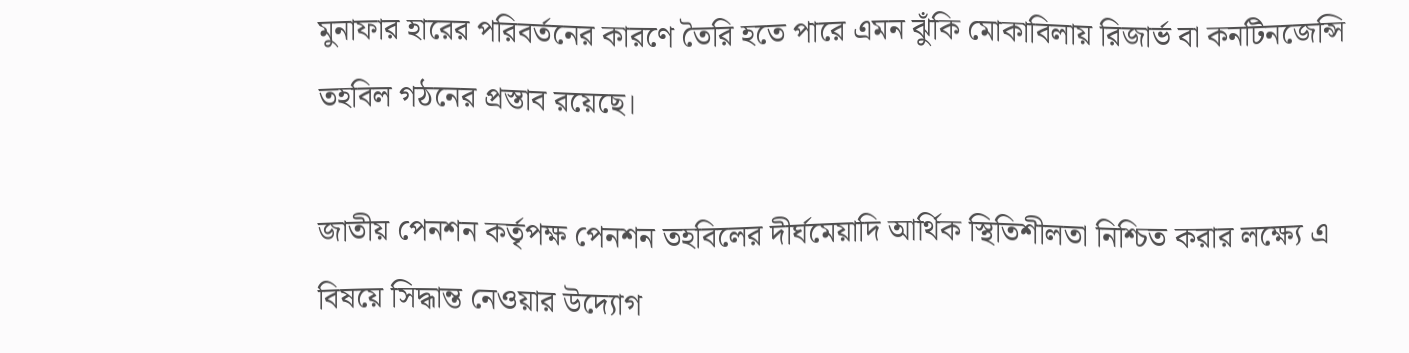মুনাফার হারের পরিবর্তনের কারণে তৈরি হতে পারে এমন ঝুঁকি মোকাবিলায় রিজার্ভ বা কনটিনজেন্সি তহবিল গঠনের প্রস্তাব রয়েছে।

জাতীয় পেনশন কর্তৃপক্ষ পেনশন তহবিলের দীর্ঘমেয়াদি আর্থিক স্থিতিশীলতা নিশ্চিত করার লক্ষ্যে এ বিষয়ে সিদ্ধান্ত নেওয়ার উদ্যোগ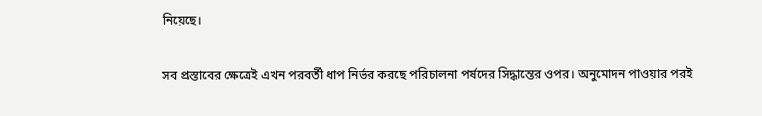নিয়েছে।

সব প্রস্তাবের ক্ষেত্রেই এখন পরবর্তী ধাপ নির্ভর করছে পরিচালনা পর্ষদের সিদ্ধান্তের ওপর। অনুমোদন পাওয়ার পরই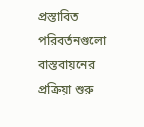প্রস্তাবিত পরিবর্তনগুলো বাস্তবায়নের প্রক্রিয়া শুরু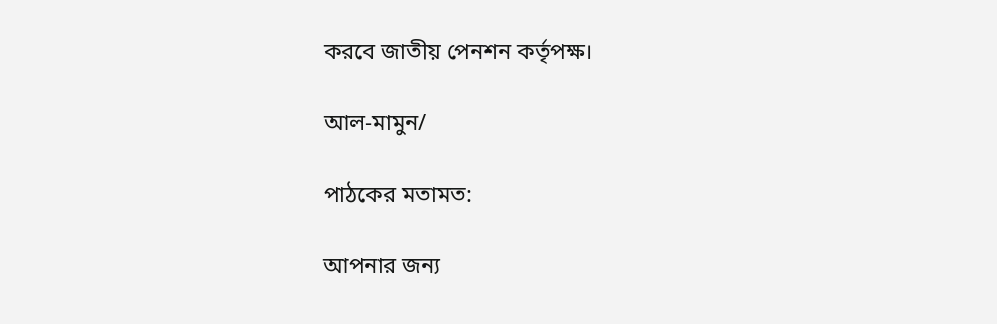করবে জাতীয় পেনশন কর্তৃপক্ষ।

আল-মামুন/

পাঠকের মতামত:

আপনার জন্য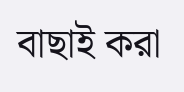বাছাই করা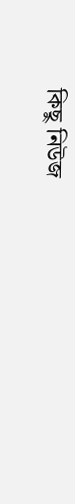কিছু নিউজ